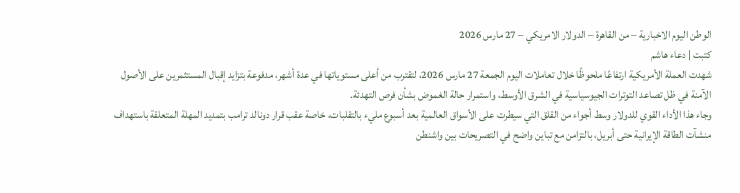الوطن اليوم الاخبارية – من القاهرة – الدولار الامريكي – 27 مارس 2026
كتبت | دعاء هاشم
شهدت العملة الأمريكية ارتفاعًا ملحوظًا خلال تعاملات اليوم الجمعة 27 مارس 2026، لتقترب من أعلى مستوياتها في عدة أشهر، مدفوعة بتزايد إقبال المستثمرين على الأصول الآمنة في ظل تصاعد التوترات الجيوسياسية في الشرق الأوسط، واستمرار حالة الغموض بشأن فرص التهدئة.
وجاء هذا الأداء القوي للدولار وسط أجواء من القلق التي سيطرت على الأسواق العالمية بعد أسبوع مليء بالتقلبات، خاصة عقب قرار دونالد ترامب بتمديد المهلة المتعلقة باستهداف منشآت الطاقة الإيرانية حتى أبريل، بالتزامن مع تباين واضح في التصريحات بين واشنطن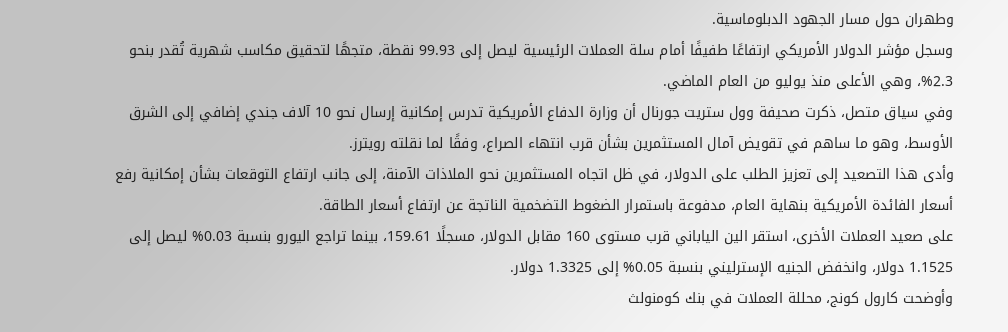وطهران حول مسار الجهود الدبلوماسية.
وسجل مؤشر الدولار الأمريكي ارتفاعًا طفيفًا أمام سلة العملات الرئيسية ليصل إلى 99.93 نقطة، متجهًا لتحقيق مكاسب شهرية تُقدر بنحو 2.3%، وهي الأعلى منذ يوليو من العام الماضي.
وفي سياق متصل، ذكرت صحيفة وول ستريت جورنال أن وزارة الدفاع الأمريكية تدرس إمكانية إرسال نحو 10 آلاف جندي إضافي إلى الشرق الأوسط، وهو ما ساهم في تقويض آمال المستثمرين بشأن قرب انتهاء الصراع، وفقًا لما نقلته رويترز.
وأدى هذا التصعيد إلى تعزيز الطلب على الدولار، في ظل اتجاه المستثمرين نحو الملاذات الآمنة، إلى جانب ارتفاع التوقعات بشأن إمكانية رفع أسعار الفائدة الأمريكية بنهاية العام، مدفوعة باستمرار الضغوط التضخمية الناتجة عن ارتفاع أسعار الطاقة.
على صعيد العملات الأخرى، استقر الين الياباني قرب مستوى 160 مقابل الدولار، مسجلًا 159.61، بينما تراجع اليورو بنسبة 0.03% ليصل إلى 1.1525 دولار، وانخفض الجنيه الإسترليني بنسبة 0.05% إلى 1.3325 دولار.
وأوضحت كارول كونج، محللة العملات في بنك كومنولث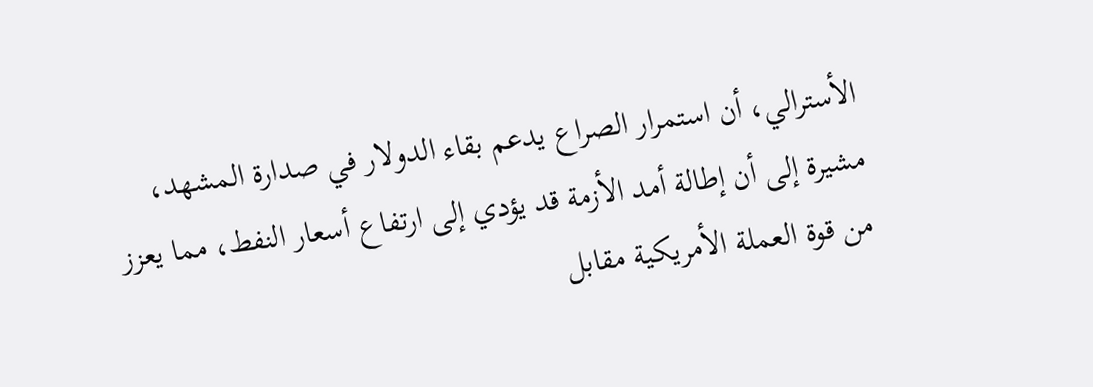الأسترالي، أن استمرار الصراع يدعم بقاء الدولار في صدارة المشهد، مشيرة إلى أن إطالة أمد الأزمة قد يؤدي إلى ارتفاع أسعار النفط، مما يعزز من قوة العملة الأمريكية مقابل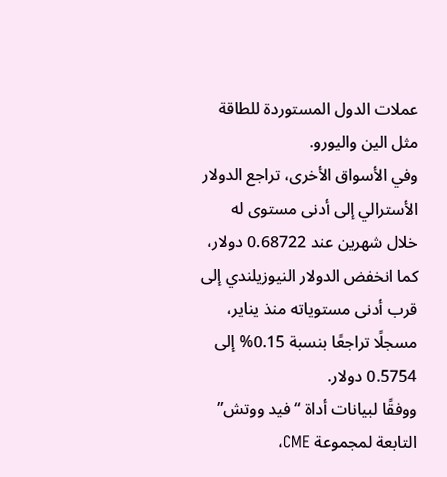عملات الدول المستوردة للطاقة مثل الين واليورو.
وفي الأسواق الأخرى، تراجع الدولار الأسترالي إلى أدنى مستوى له خلال شهرين عند 0.68722 دولار، كما انخفض الدولار النيوزيلندي إلى قرب أدنى مستوياته منذ يناير، مسجلًا تراجعًا بنسبة 0.15% إلى 0.5754 دولار.
ووفقًا لبيانات أداة “فيد ووتش” التابعة لمجموعة CME،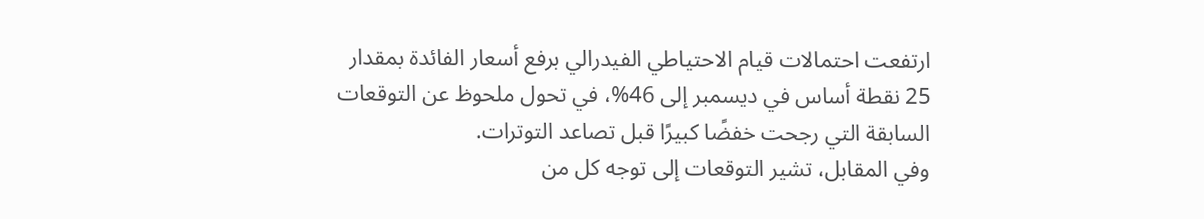ارتفعت احتمالات قيام الاحتياطي الفيدرالي برفع أسعار الفائدة بمقدار 25 نقطة أساس في ديسمبر إلى 46%، في تحول ملحوظ عن التوقعات السابقة التي رجحت خفضًا كبيرًا قبل تصاعد التوترات.
وفي المقابل، تشير التوقعات إلى توجه كل من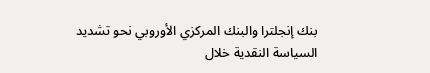بنك إنجلترا والبنك المركزي الأوروبي نحو تشديد السياسة النقدية خلال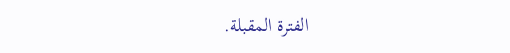الفترة المقبلة.